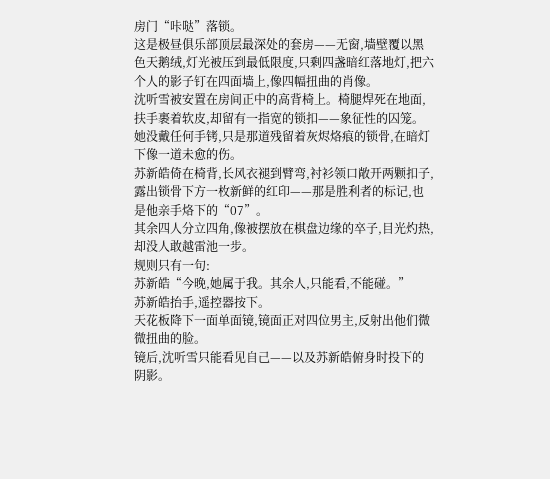房门“咔哒”落锁。
这是极昼俱乐部顶层最深处的套房——无窗,墙壁覆以黑色天鹅绒,灯光被压到最低限度,只剩四盏暗红落地灯,把六个人的影子钉在四面墙上,像四幅扭曲的肖像。
沈听雪被安置在房间正中的高背椅上。椅腿焊死在地面,扶手裹着软皮,却留有一指宽的锁扣——象征性的囚笼。
她没戴任何手铐,只是那道残留着灰烬烙痕的锁骨,在暗灯下像一道未愈的伤。
苏新皓倚在椅背,长风衣褪到臂弯,衬衫领口敞开两颗扣子,露出锁骨下方一枚新鲜的红印——那是胜利者的标记,也是他亲手烙下的“07”。
其余四人分立四角,像被摆放在棋盘边缘的卒子,目光灼热,却没人敢越雷池一步。
规则只有一句:
苏新皓“今晚,她属于我。其余人,只能看,不能碰。”
苏新皓抬手,遥控器按下。
天花板降下一面单面镜,镜面正对四位男主,反射出他们微微扭曲的脸。
镜后,沈听雪只能看见自己——以及苏新皓俯身时投下的阴影。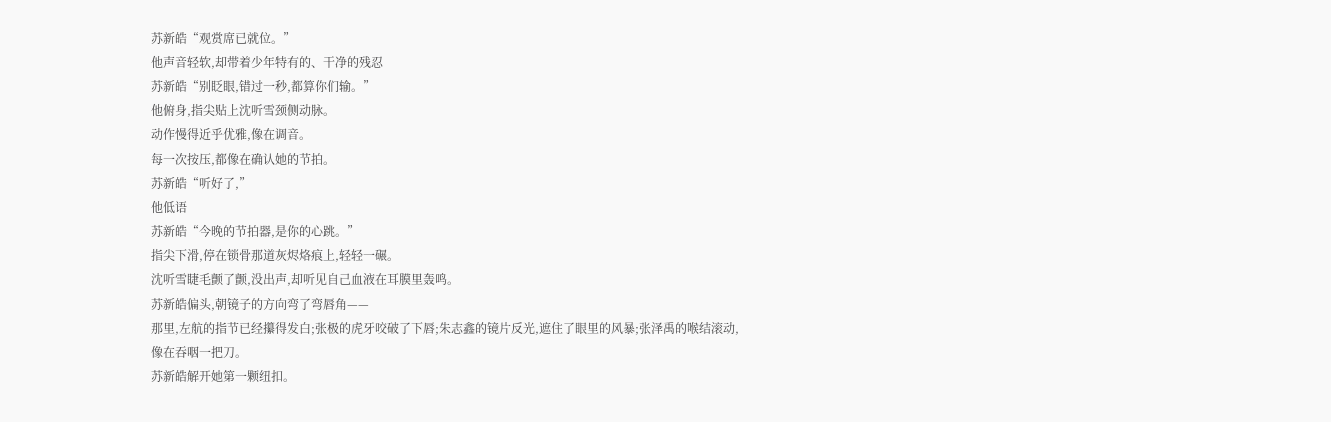苏新皓“观赏席已就位。”
他声音轻软,却带着少年特有的、干净的残忍
苏新皓“别眨眼,错过一秒,都算你们输。”
他俯身,指尖贴上沈听雪颈侧动脉。
动作慢得近乎优雅,像在调音。
每一次按压,都像在确认她的节拍。
苏新皓“听好了,”
他低语
苏新皓“今晚的节拍器,是你的心跳。”
指尖下滑,停在锁骨那道灰烬烙痕上,轻轻一碾。
沈听雪睫毛颤了颤,没出声,却听见自己血液在耳膜里轰鸣。
苏新皓偏头,朝镜子的方向弯了弯唇角——
那里,左航的指节已经攥得发白;张极的虎牙咬破了下唇;朱志鑫的镜片反光,遮住了眼里的风暴;张泽禹的喉结滚动,像在吞咽一把刀。
苏新皓解开她第一颗纽扣。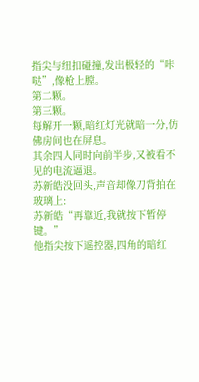指尖与纽扣碰撞,发出极轻的“咔哒”,像枪上膛。
第二颗。
第三颗。
每解开一颗,暗红灯光就暗一分,仿佛房间也在屏息。
其余四人同时向前半步,又被看不见的电流逼退。
苏新皓没回头,声音却像刀背拍在玻璃上:
苏新皓“再靠近,我就按下暂停键。”
他指尖按下遥控器,四角的暗红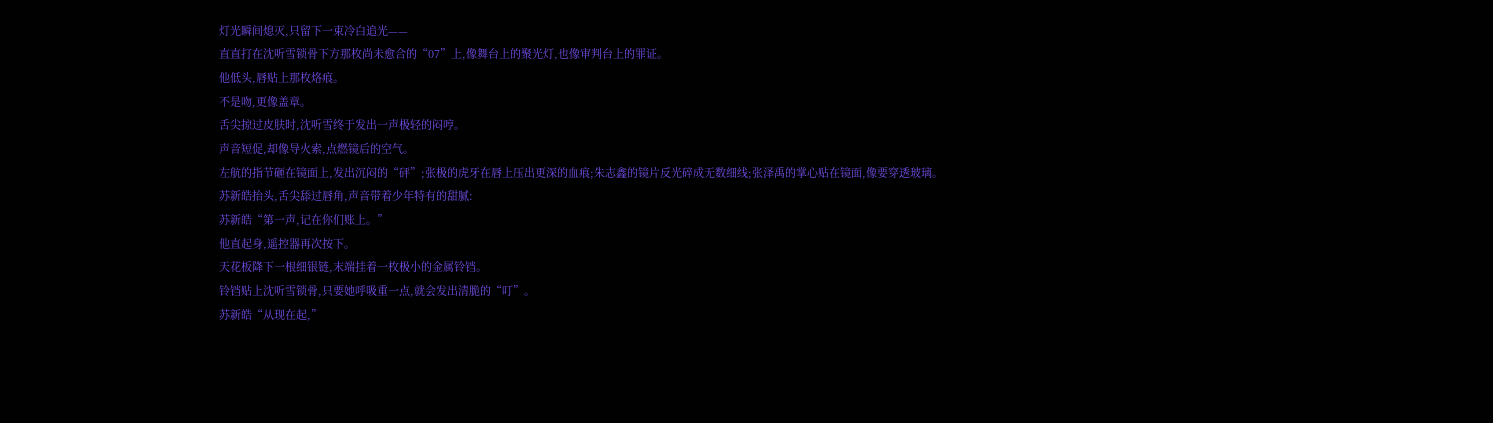灯光瞬间熄灭,只留下一束冷白追光——
直直打在沈听雪锁骨下方那枚尚未愈合的“07”上,像舞台上的聚光灯,也像审判台上的罪证。
他低头,唇贴上那枚烙痕。
不是吻,更像盖章。
舌尖掠过皮肤时,沈听雪终于发出一声极轻的闷哼。
声音短促,却像导火索,点燃镜后的空气。
左航的指节砸在镜面上,发出沉闷的“砰”;张极的虎牙在唇上压出更深的血痕;朱志鑫的镜片反光碎成无数细线;张泽禹的掌心贴在镜面,像要穿透玻璃。
苏新皓抬头,舌尖舔过唇角,声音带着少年特有的甜腻:
苏新皓“第一声,记在你们账上。”
他直起身,遥控器再次按下。
天花板降下一根细银链,末端挂着一枚极小的金属铃铛。
铃铛贴上沈听雪锁骨,只要她呼吸重一点,就会发出清脆的“叮”。
苏新皓“从现在起,”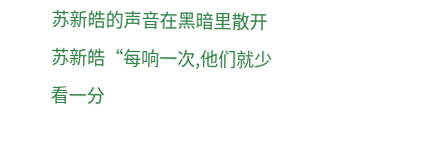苏新皓的声音在黑暗里散开
苏新皓“每响一次,他们就少看一分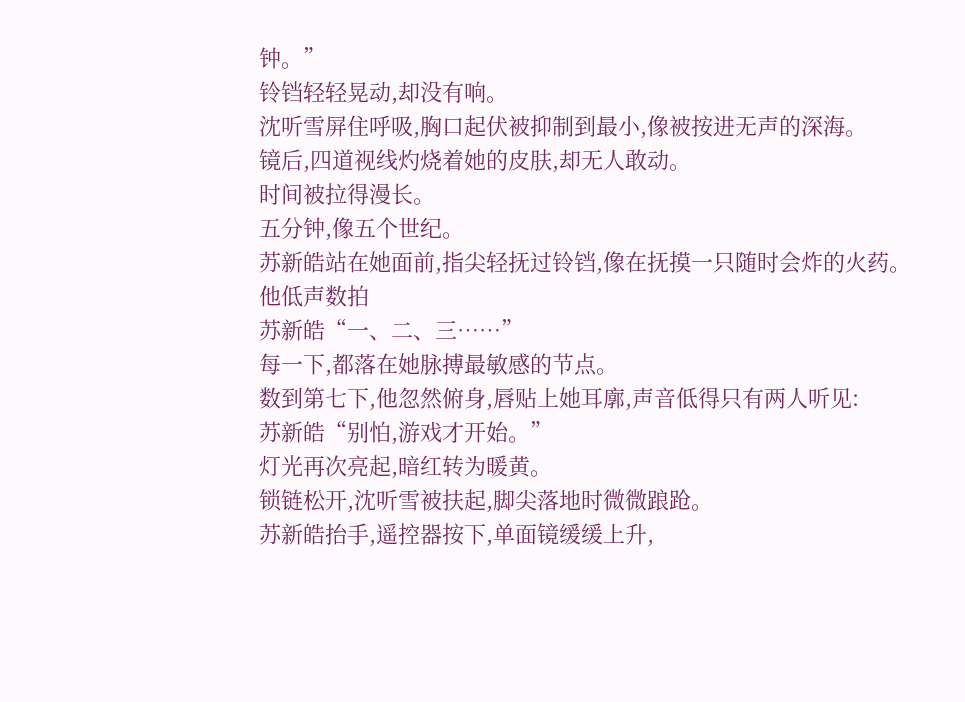钟。”
铃铛轻轻晃动,却没有响。
沈听雪屏住呼吸,胸口起伏被抑制到最小,像被按进无声的深海。
镜后,四道视线灼烧着她的皮肤,却无人敢动。
时间被拉得漫长。
五分钟,像五个世纪。
苏新皓站在她面前,指尖轻抚过铃铛,像在抚摸一只随时会炸的火药。
他低声数拍
苏新皓“一、二、三……”
每一下,都落在她脉搏最敏感的节点。
数到第七下,他忽然俯身,唇贴上她耳廓,声音低得只有两人听见:
苏新皓“别怕,游戏才开始。”
灯光再次亮起,暗红转为暖黄。
锁链松开,沈听雪被扶起,脚尖落地时微微踉跄。
苏新皓抬手,遥控器按下,单面镜缓缓上升,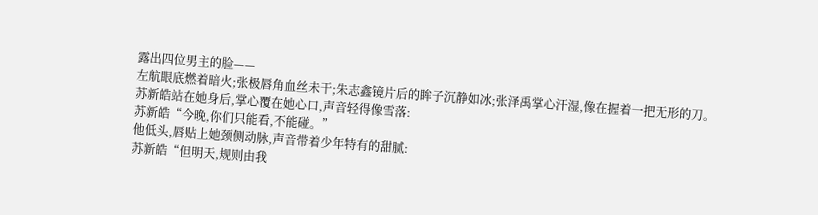露出四位男主的脸——
左航眼底燃着暗火;张极唇角血丝未干;朱志鑫镜片后的眸子沉静如冰;张泽禹掌心汗湿,像在握着一把无形的刀。
苏新皓站在她身后,掌心覆在她心口,声音轻得像雪落:
苏新皓“今晚,你们只能看,不能碰。”
他低头,唇贴上她颈侧动脉,声音带着少年特有的甜腻:
苏新皓“但明天,规则由我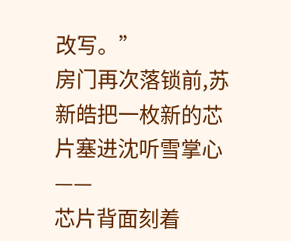改写。”
房门再次落锁前,苏新皓把一枚新的芯片塞进沈听雪掌心——
芯片背面刻着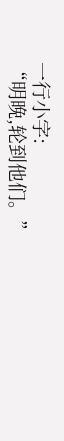一行小字:
“明晚,轮到他们。”